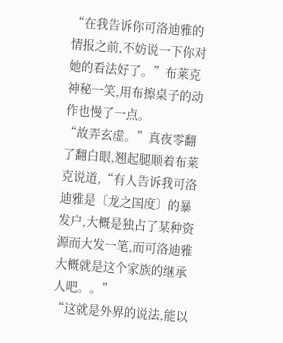“在我告诉你可洛迪雅的情报之前,不妨说一下你对她的看法好了。”布莱克神秘一笑,用布擦桌子的动作也慢了一点。
“故弄玄虚。”真夜零翻了翻白眼,翘起腿顺着布莱克说道,“有人告诉我可洛迪雅是〔龙之国度〕的暴发户,大概是独占了某种资源而大发一笔,而可洛迪雅大概就是这个家族的继承人吧。。”
“这就是外界的说法,能以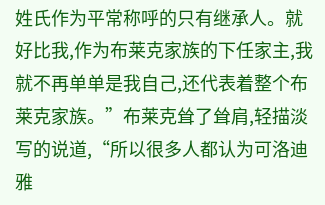姓氏作为平常称呼的只有继承人。就好比我,作为布莱克家族的下任家主,我就不再单单是我自己,还代表着整个布莱克家族。”布莱克耸了耸肩,轻描淡写的说道,“所以很多人都认为可洛迪雅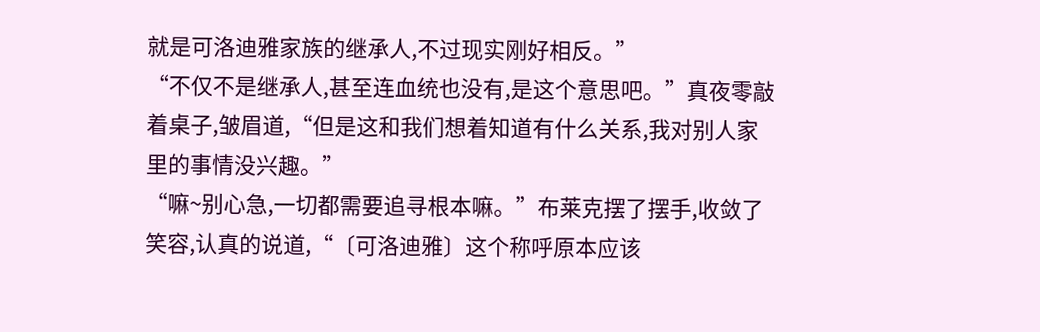就是可洛迪雅家族的继承人,不过现实刚好相反。”
“不仅不是继承人,甚至连血统也没有,是这个意思吧。”真夜零敲着桌子,皱眉道,“但是这和我们想着知道有什么关系,我对别人家里的事情没兴趣。”
“嘛~别心急,一切都需要追寻根本嘛。”布莱克摆了摆手,收敛了笑容,认真的说道,“〔可洛迪雅〕这个称呼原本应该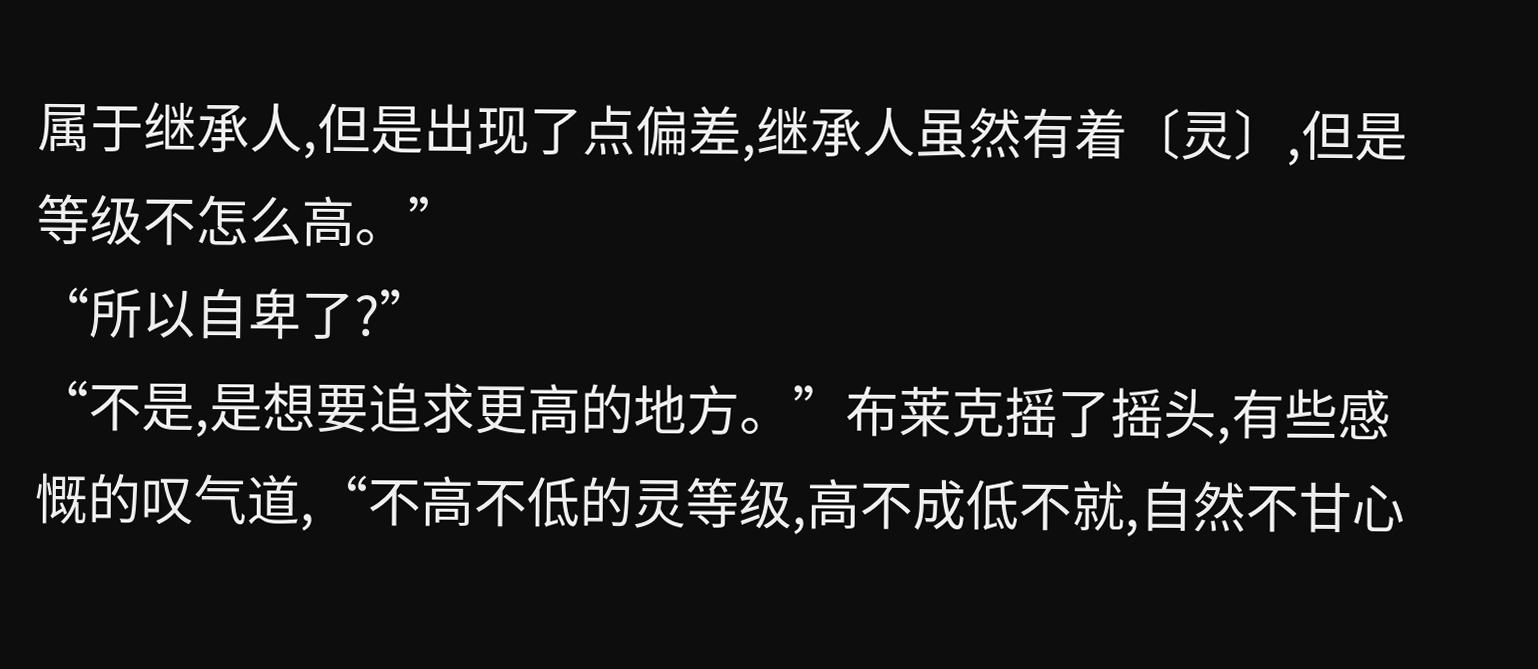属于继承人,但是出现了点偏差,继承人虽然有着〔灵〕,但是等级不怎么高。”
“所以自卑了?”
“不是,是想要追求更高的地方。”布莱克摇了摇头,有些感慨的叹气道,“不高不低的灵等级,高不成低不就,自然不甘心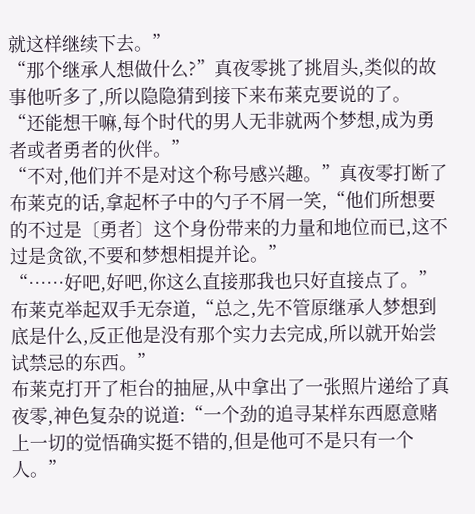就这样继续下去。”
“那个继承人想做什么?”真夜零挑了挑眉头,类似的故事他听多了,所以隐隐猜到接下来布莱克要说的了。
“还能想干嘛,每个时代的男人无非就两个梦想,成为勇者或者勇者的伙伴。”
“不对,他们并不是对这个称号感兴趣。”真夜零打断了布莱克的话,拿起杯子中的勺子不屑一笑,“他们所想要的不过是〔勇者〕这个身份带来的力量和地位而已,这不过是贪欲,不要和梦想相提并论。”
“……好吧,好吧,你这么直接那我也只好直接点了。”布莱克举起双手无奈道,“总之,先不管原继承人梦想到底是什么,反正他是没有那个实力去完成,所以就开始尝试禁忌的东西。”
布莱克打开了柜台的抽屉,从中拿出了一张照片递给了真夜零,神色复杂的说道:“一个劲的追寻某样东西愿意赌上一切的觉悟确实挺不错的,但是他可不是只有一个人。”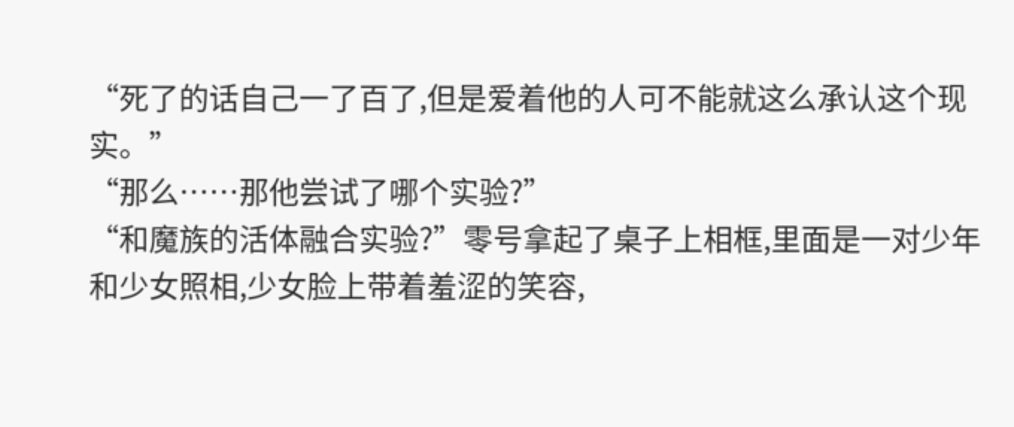“死了的话自己一了百了,但是爱着他的人可不能就这么承认这个现实。”
“那么……那他尝试了哪个实验?”
“和魔族的活体融合实验?”零号拿起了桌子上相框,里面是一对少年和少女照相,少女脸上带着羞涩的笑容,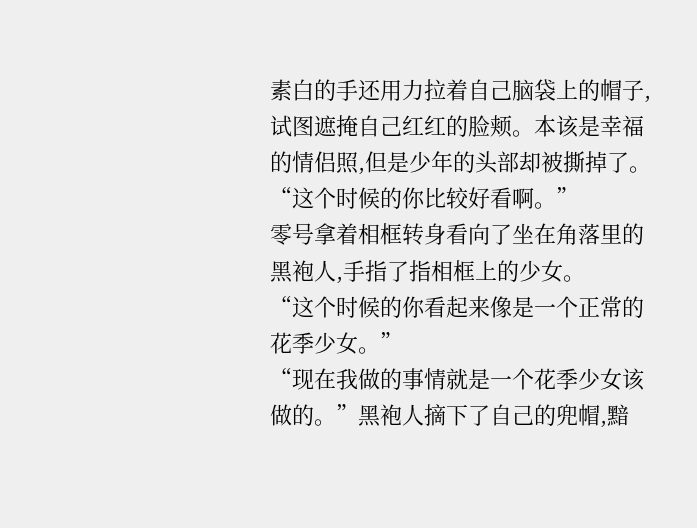素白的手还用力拉着自己脑袋上的帽子,试图遮掩自己红红的脸颊。本该是幸福的情侣照,但是少年的头部却被撕掉了。
“这个时候的你比较好看啊。”
零号拿着相框转身看向了坐在角落里的黑袍人,手指了指相框上的少女。
“这个时候的你看起来像是一个正常的花季少女。”
“现在我做的事情就是一个花季少女该做的。”黑袍人摘下了自己的兜帽,黯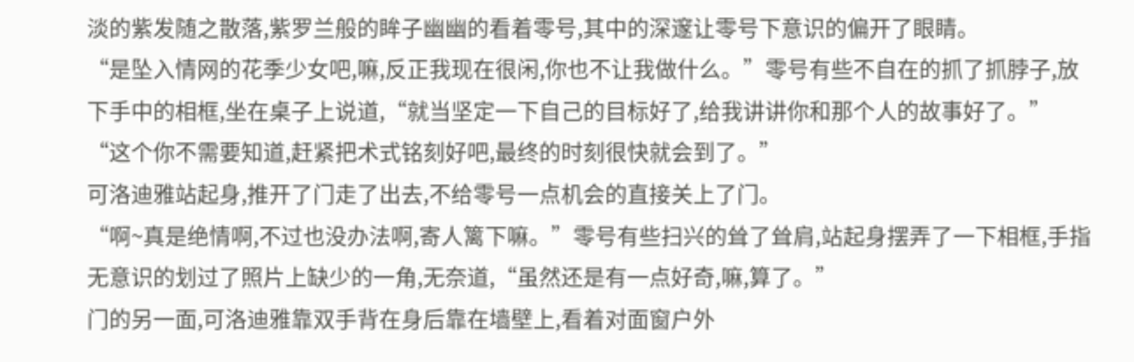淡的紫发随之散落,紫罗兰般的眸子幽幽的看着零号,其中的深邃让零号下意识的偏开了眼睛。
“是坠入情网的花季少女吧,嘛,反正我现在很闲,你也不让我做什么。”零号有些不自在的抓了抓脖子,放下手中的相框,坐在桌子上说道,“就当坚定一下自己的目标好了,给我讲讲你和那个人的故事好了。”
“这个你不需要知道,赶紧把术式铭刻好吧,最终的时刻很快就会到了。”
可洛迪雅站起身,推开了门走了出去,不给零号一点机会的直接关上了门。
“啊~真是绝情啊,不过也没办法啊,寄人篱下嘛。”零号有些扫兴的耸了耸肩,站起身摆弄了一下相框,手指无意识的划过了照片上缺少的一角,无奈道,“虽然还是有一点好奇,嘛,算了。”
门的另一面,可洛迪雅靠双手背在身后靠在墙壁上,看着对面窗户外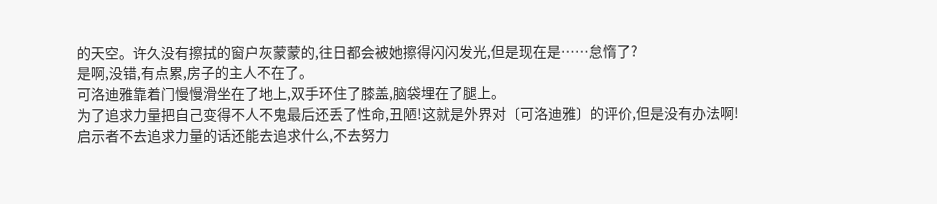的天空。许久没有擦拭的窗户灰蒙蒙的,往日都会被她擦得闪闪发光,但是现在是……怠惰了?
是啊,没错,有点累,房子的主人不在了。
可洛迪雅靠着门慢慢滑坐在了地上,双手环住了膝盖,脑袋埋在了腿上。
为了追求力量把自己变得不人不鬼最后还丢了性命,丑陋!这就是外界对〔可洛迪雅〕的评价,但是没有办法啊!
启示者不去追求力量的话还能去追求什么,不去努力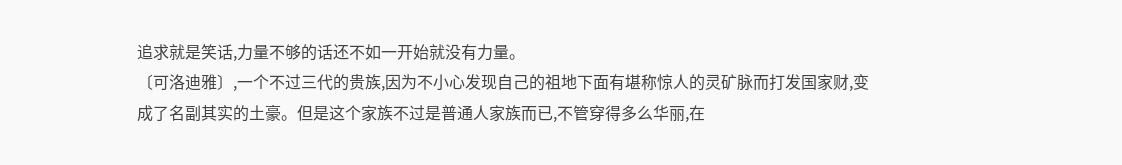追求就是笑话,力量不够的话还不如一开始就没有力量。
〔可洛迪雅〕,一个不过三代的贵族,因为不小心发现自己的祖地下面有堪称惊人的灵矿脉而打发国家财,变成了名副其实的土豪。但是这个家族不过是普通人家族而已,不管穿得多么华丽,在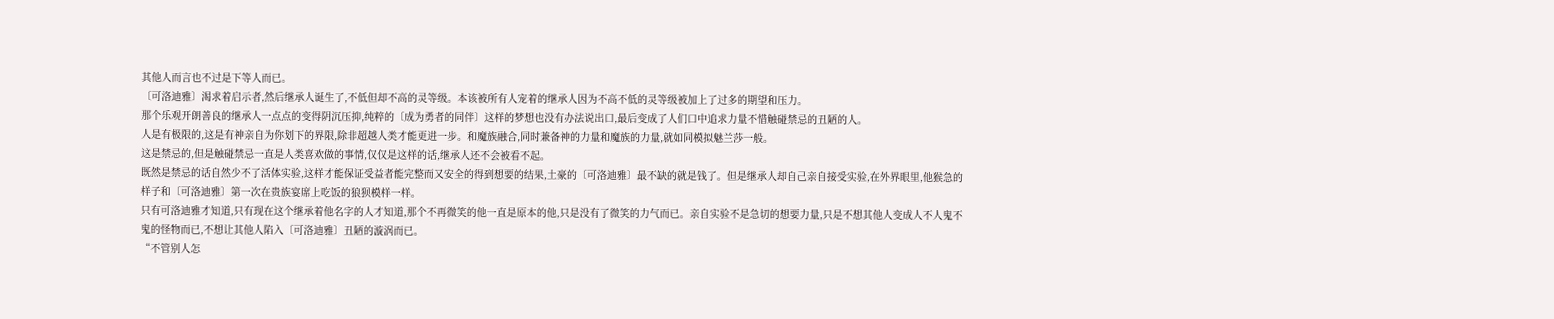其他人而言也不过是下等人而已。
〔可洛迪雅〕渴求着启示者,然后继承人诞生了,不低但却不高的灵等级。本该被所有人宠着的继承人因为不高不低的灵等级被加上了过多的期望和压力。
那个乐观开朗善良的继承人一点点的变得阴沉压抑,纯粹的〔成为勇者的同伴〕这样的梦想也没有办法说出口,最后变成了人们口中追求力量不惜触碰禁忌的丑陋的人。
人是有极限的,这是有神亲自为你划下的界限,除非超越人类才能更进一步。和魔族融合,同时兼备神的力量和魔族的力量,就如同模拟魅兰莎一般。
这是禁忌的,但是触碰禁忌一直是人类喜欢做的事情,仅仅是这样的话,继承人还不会被看不起。
既然是禁忌的话自然少不了活体实验,这样才能保证受益者能完整而又安全的得到想要的结果,土豪的〔可洛迪雅〕最不缺的就是钱了。但是继承人却自己亲自接受实验,在外界眼里,他猴急的样子和〔可洛迪雅〕第一次在贵族宴席上吃饭的狼狈模样一样。
只有可洛迪雅才知道,只有现在这个继承着他名字的人才知道,那个不再微笑的他一直是原本的他,只是没有了微笑的力气而已。亲自实验不是急切的想要力量,只是不想其他人变成人不人鬼不鬼的怪物而已,不想让其他人陷入〔可洛迪雅〕丑陋的漩涡而已。
“不管别人怎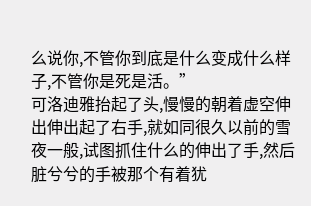么说你,不管你到底是什么变成什么样子,不管你是死是活。”
可洛迪雅抬起了头,慢慢的朝着虚空伸出伸出起了右手,就如同很久以前的雪夜一般,试图抓住什么的伸出了手,然后脏兮兮的手被那个有着犹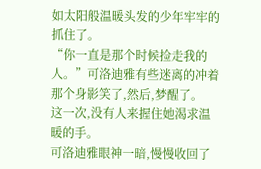如太阳般温暖头发的少年牢牢的抓住了。
“你一直是那个时候捡走我的人。”可洛迪雅有些迷离的冲着那个身影笑了,然后,梦醒了。
这一次,没有人来握住她渴求温暖的手。
可洛迪雅眼神一暗,慢慢收回了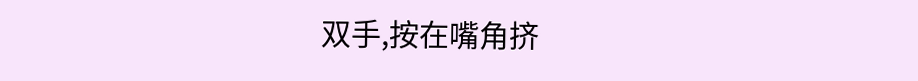双手,按在嘴角挤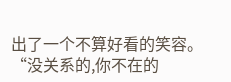出了一个不算好看的笑容。
“没关系的,你不在的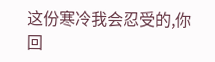这份寒冷我会忍受的,你回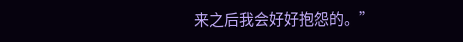来之后我会好好抱怨的。”